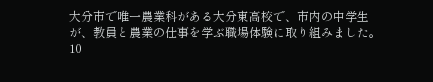大分市で唯一農業科がある大分東高校で、市内の中学生が、教員と農業の仕事を学ぶ職場体験に取り組みました。
10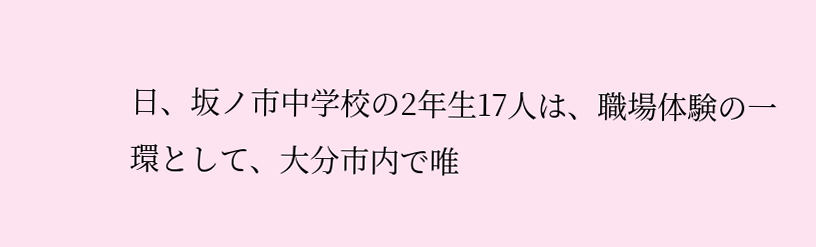日、坂ノ市中学校の2年生17人は、職場体験の一環として、大分市内で唯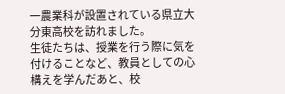一農業科が設置されている県立大分東高校を訪れました。
生徒たちは、授業を行う際に気を付けることなど、教員としての心構えを学んだあと、校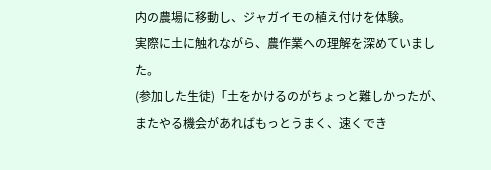内の農場に移動し、ジャガイモの植え付けを体験。
実際に土に触れながら、農作業への理解を深めていました。
(参加した生徒)「土をかけるのがちょっと難しかったが、またやる機会があればもっとうまく、速くでき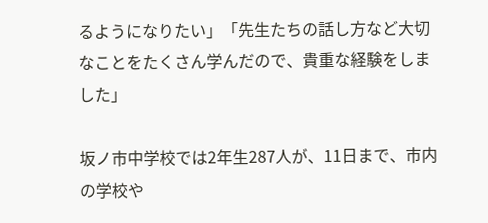るようになりたい」「先生たちの話し方など大切なことをたくさん学んだので、貴重な経験をしました」

坂ノ市中学校では2年生287人が、11日まで、市内の学校や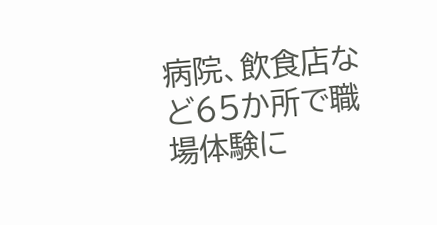病院、飲食店など65か所で職場体験に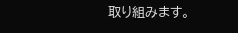取り組みます。